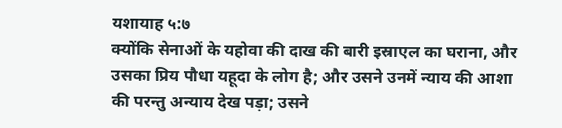यशायाह ५:७
क्योंकि सेनाओं के यहोवा की दाख की बारी इस्राएल का घराना, और उसका प्रिय पौधा यहूदा के लोग है; और उसने उनमें न्याय की आशा की परन्तु अन्याय देख पड़ा; उसने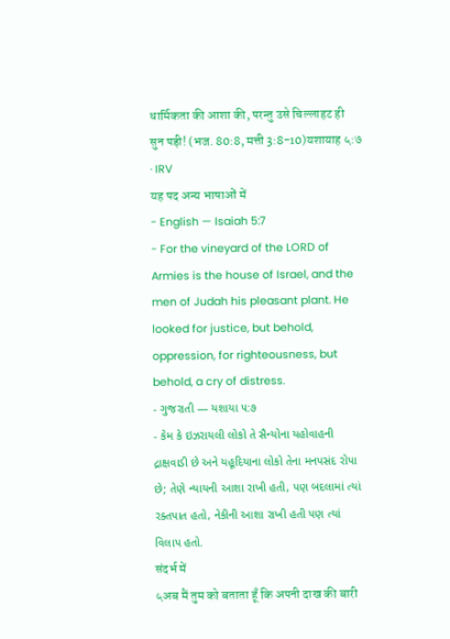धार्मिकता की आशा की, परन्तु उसे चिल्लाहट ही सुन पड़ी! (भज. 80:8, मत्ती 3:8-10)यशायाह ५:७ · IRV
यह पद अन्य भाषाओं में
- English — Isaiah 5:7
- For the vineyard of the LORD of Armies is the house of Israel, and the men of Judah his pleasant plant. He looked for justice, but behold, oppression, for righteousness, but behold, a cry of distress.
- ગુજરાતી — યશાયા ૫:૭
- કેમ કે ઇઝરાયલી લોકો તે સૈન્યોના યહોવાહની દ્રાક્ષવાડી છે અને યહૂદિયાના લોકો તેના મનપસંદ રોપા છે; તેણે ન્યાયની આશા રાખી હતી, પણ બદલામાં ત્યાં રક્તપાત હતો, નેકીની આશા રાખી હતી પણ ત્યાં વિલાપ હતો.
संदर्भ में
५अब मैं तुम को बताता हूँ कि अपनी दाख की बारी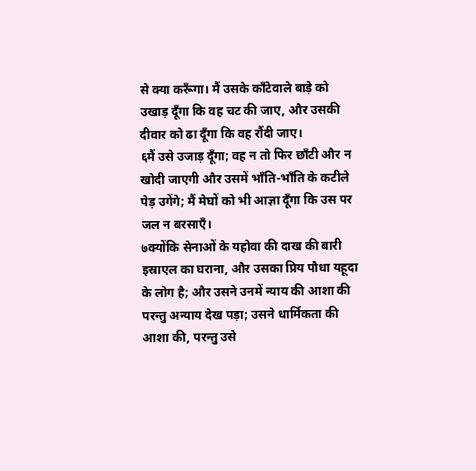से क्या करूँगा। मैं उसके काँटेवाले बाड़े को उखाड़ दूँगा कि वह चट की जाए, और उसकी दीवार को ढा दूँगा कि वह रौंदी जाए।
६मैं उसे उजाड़ दूँगा; वह न तो फिर छाँटी और न खोदी जाएगी और उसमें भाँति-भाँति के कटीले पेड़ उगेंगे; मैं मेघों को भी आज्ञा दूँगा कि उस पर जल न बरसाएँ।
७क्योंकि सेनाओं के यहोवा की दाख की बारी इस्राएल का घराना, और उसका प्रिय पौधा यहूदा के लोग है; और उसने उनमें न्याय की आशा की परन्तु अन्याय देख पड़ा; उसने धार्मिकता की आशा की, परन्तु उसे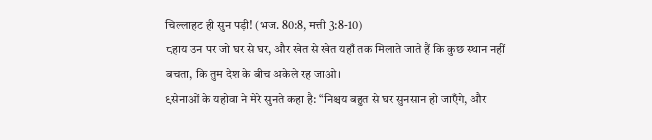चिल्लाहट ही सुन पड़ी! (भज. 80:8, मत्ती 3:8-10)
८हाय उन पर जो घर से घर, और खेत से खेत यहाँ तक मिलाते जाते हैं कि कुछ स्थान नहीं बचता, कि तुम देश के बीच अकेले रह जाओ।
९सेनाओं के यहोवा ने मेरे सुनते कहा है: “निश्चय बहुत से घर सुनसान हो जाएँगे, और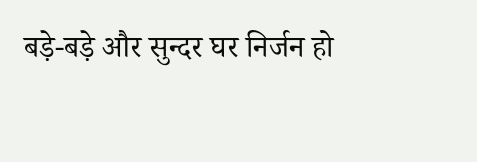बड़े-बड़े और सुन्दर घर निर्जन हो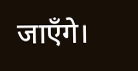जाएँगे।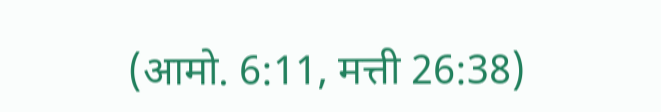(आमो. 6:11, मत्ती 26:38)